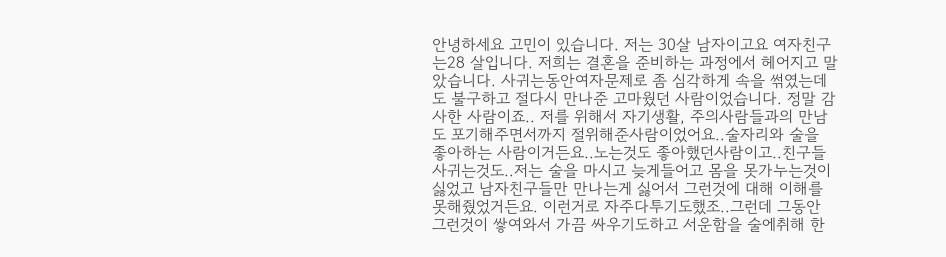안녕하세요 고민이 있습니다. 저는 30살 남자이고요 여자친구는28 살입니다. 저희는 결혼을 준비하는 과정에서 헤어지고 말았습니다. 사귀는동안여자문제로 좀 심각하게 속을 썪였는데도 불구하고 절다시 만나준 고마웠던 사람이었습니다. 정말 감사한 사람이죠.. 저를 위해서 자기생활, 주의사람들과의 만남도 포기해주면서까지 절위해준사람이었어요..술자리와 술을 좋아하는 사람이거든요..노는것도 좋아했던사람이고..친구들사귀는것도..저는 술을 마시고 늦게들어고 몸을 못가누는것이 싫었고 남자친구들만 만나는게 싫어서 그런것에 대해 이해를 못해줬었거든요. 이런거로 자주다투기도했조..그런데 그동안 그런것이 쌓여와서 가끔 싸우기도하고 서운함을 술에취해 한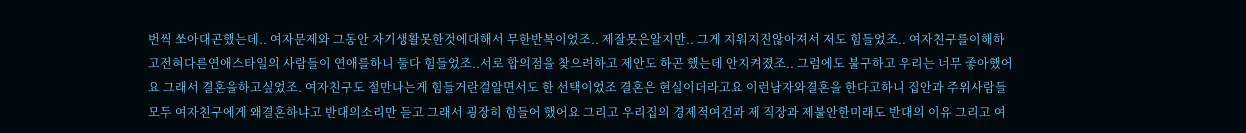번씩 쏘아대곤했는데.. 여자문제와 그동안 자기생활못한것에대해서 무한반복이었조.. 제잘못은알지만.. 그게 지워지진않아져서 저도 힘들었조.. 여자친구를이해하고전혀다른연애스타일의 사람들이 연애를하니 둘다 힘들었조..서로 합의점을 찾으려하고 제안도 하곤 했는데 안지켜졌조.. 그럼에도 불구하고 우리는 너무 좋아했어요 그래서 결혼을하고싶었조. 여자친구도 절만나는게 힘들거란걸알면서도 한 선택이었조 결혼은 현실이더라고요 이런남자와결혼을 한다고하니 집안과 주위사람들 모두 여자친구에게 왜결혼하냐고 반대의소리만 듣고 그래서 굉장히 힘들어 했어요 그리고 우리집의 경제적여건과 제 직장과 제불안한미래도 반대의 이유 그리고 여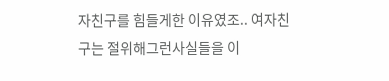자친구를 힘들게한 이유였조.. 여자친구는 절위해그런사실들을 이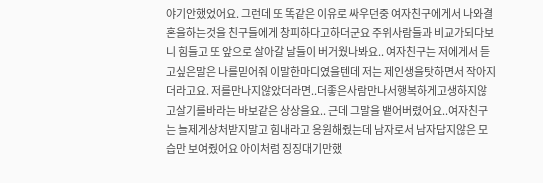야기안했었어요. 그런데 또 똑같은 이유로 싸우던중 여자친구에게서 나와결혼을하는것을 친구들에게 창피하다고하더군요 주위사람들과 비교가되다보니 힘들고 또 앞으로 살아갈 날들이 버거웠나봐요.. 여자친구는 저에게서 듣고싶은말은 나를믿어줘 이말한마디였을텐데 저는 제인생을탓하면서 작아지더라고요. 저를만나지않았더라면..더좋은사람만나서행복하게고생하지않고살기를바라는 바보같은 상상을요.. 근데 그말을 뱉어버렸어요..여자친구는 늘제게상처받지말고 힘내라고 응원해줬는데 남자로서 남자답지않은 모습만 보여줬어요 아이처럼 징징대기만했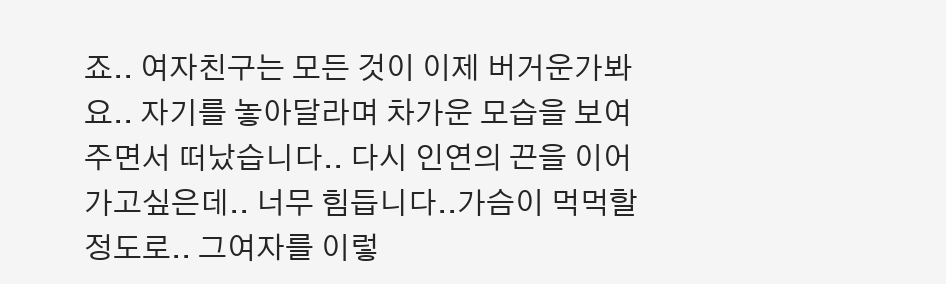죠.. 여자친구는 모든 것이 이제 버거운가봐요.. 자기를 놓아달라며 차가운 모습을 보여주면서 떠났습니다.. 다시 인연의 끈을 이어가고싶은데.. 너무 힘듭니다..가슴이 먹먹할정도로.. 그여자를 이렇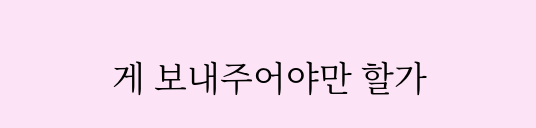게 보내주어야만 할가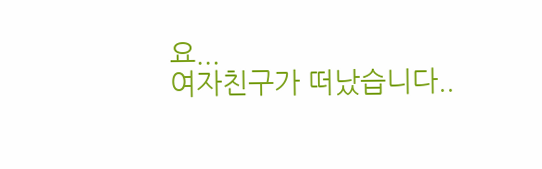요...
여자친구가 떠났습니다..